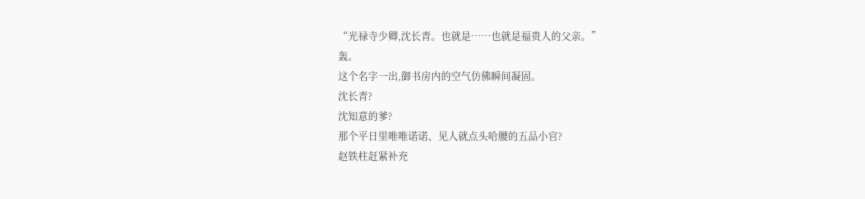“光禄寺少卿,沈长青。也就是……也就是福贵人的父亲。”
轰。
这个名字一出,御书房内的空气仿佛瞬间凝固。
沈长青?
沈知意的爹?
那个平日里唯唯诺诺、见人就点头哈腰的五品小官?
赵铁柱赶紧补充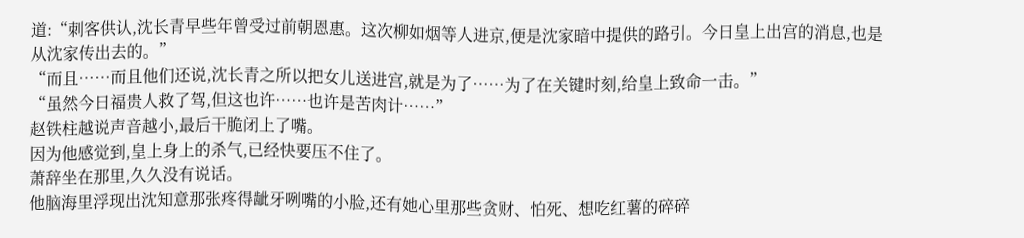道:“刺客供认,沈长青早些年曾受过前朝恩惠。这次柳如烟等人进京,便是沈家暗中提供的路引。今日皇上出宫的消息,也是从沈家传出去的。”
“而且……而且他们还说,沈长青之所以把女儿送进宫,就是为了……为了在关键时刻,给皇上致命一击。”
“虽然今日福贵人救了驾,但这也许……也许是苦肉计……”
赵铁柱越说声音越小,最后干脆闭上了嘴。
因为他感觉到,皇上身上的杀气,已经快要压不住了。
萧辞坐在那里,久久没有说话。
他脑海里浮现出沈知意那张疼得龇牙咧嘴的小脸,还有她心里那些贪财、怕死、想吃红薯的碎碎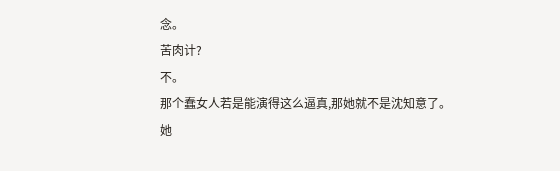念。
苦肉计?
不。
那个蠢女人若是能演得这么逼真,那她就不是沈知意了。
她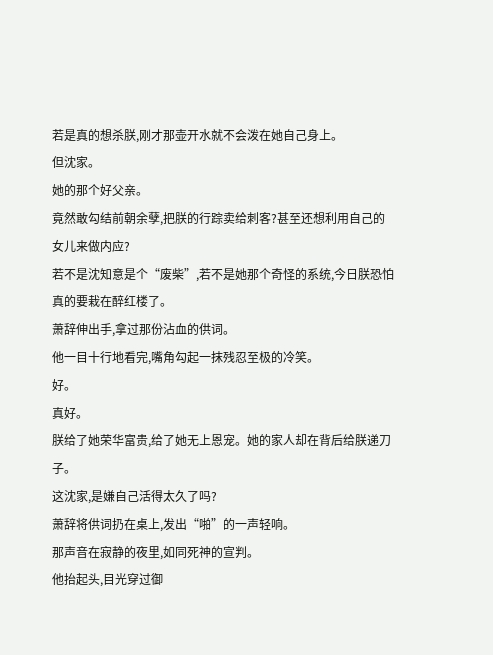若是真的想杀朕,刚才那壶开水就不会泼在她自己身上。
但沈家。
她的那个好父亲。
竟然敢勾结前朝余孽,把朕的行踪卖给刺客?甚至还想利用自己的女儿来做内应?
若不是沈知意是个“废柴”,若不是她那个奇怪的系统,今日朕恐怕真的要栽在醉红楼了。
萧辞伸出手,拿过那份沾血的供词。
他一目十行地看完,嘴角勾起一抹残忍至极的冷笑。
好。
真好。
朕给了她荣华富贵,给了她无上恩宠。她的家人却在背后给朕递刀子。
这沈家,是嫌自己活得太久了吗?
萧辞将供词扔在桌上,发出“啪”的一声轻响。
那声音在寂静的夜里,如同死神的宣判。
他抬起头,目光穿过御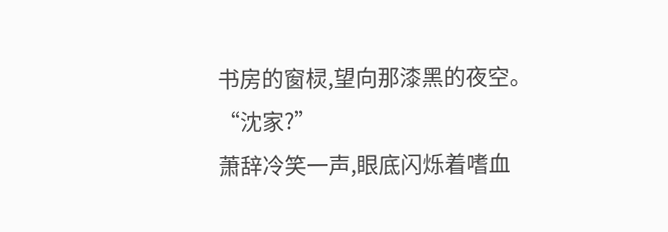书房的窗棂,望向那漆黑的夜空。
“沈家?”
萧辞冷笑一声,眼底闪烁着嗜血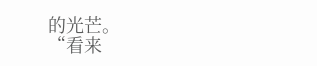的光芒。
“看来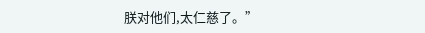朕对他们,太仁慈了。”